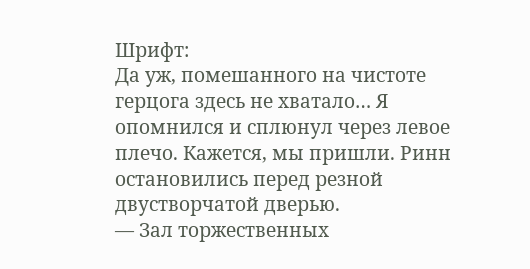Шрифт:
Да уж, помешанного на чистоте герцога здесь не хватало… Я опомнился и сплюнул через левое плечо. Кажется, мы пришли. Ринн остановились перед резной двустворчатой дверью.
— Зал торжественных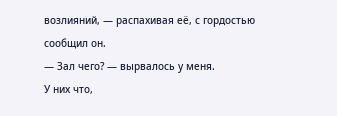возлияний, — распахивая её, с гордостью сообщил он.
— Зал чего? — вырвалось у меня.
У них что,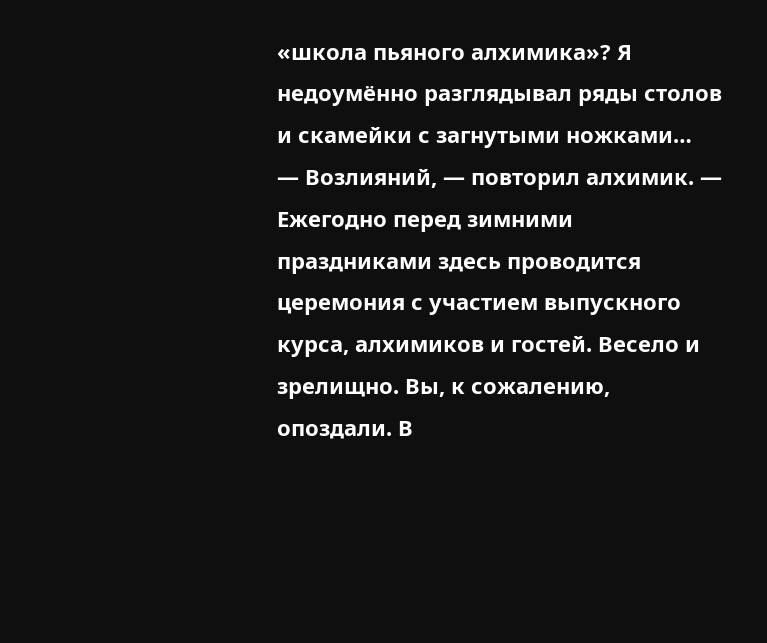«школа пьяного алхимика»? Я недоумённо разглядывал ряды столов и скамейки с загнутыми ножками…
— Возлияний, — повторил алхимик. — Ежегодно перед зимними праздниками здесь проводится церемония с участием выпускного курса, алхимиков и гостей. Весело и зрелищно. Вы, к сожалению, опоздали. В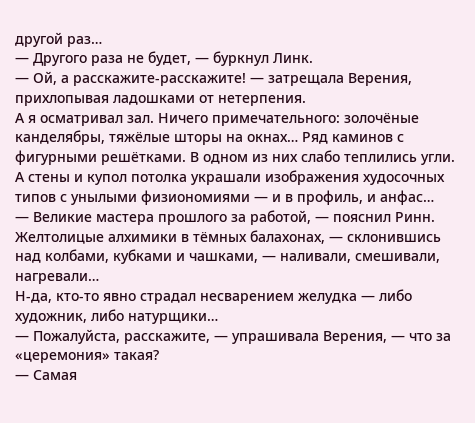другой раз…
— Другого раза не будет, — буркнул Линк.
— Ой, а расскажите-расскажите! — затрещала Верения, прихлопывая ладошками от нетерпения.
А я осматривал зал. Ничего примечательного: золочёные канделябры, тяжёлые шторы на окнах… Ряд каминов с фигурными решётками. В одном из них слабо теплились угли. А стены и купол потолка украшали изображения худосочных типов с унылыми физиономиями — и в профиль, и анфас…
— Великие мастера прошлого за работой, — пояснил Ринн.
Желтолицые алхимики в тёмных балахонах, — склонившись над колбами, кубками и чашками, — наливали, смешивали, нагревали…
Н-да, кто-то явно страдал несварением желудка — либо художник, либо натурщики…
— Пожалуйста, расскажите, — упрашивала Верения, — что за «церемония» такая?
— Самая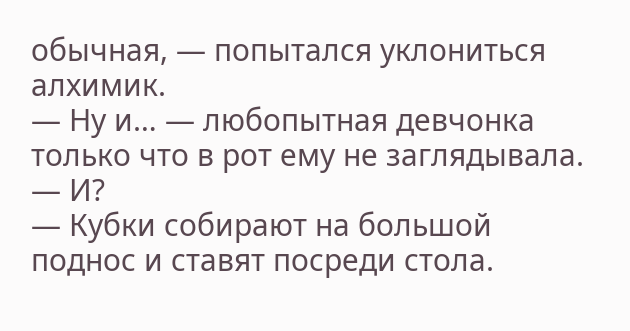обычная, — попытался уклониться алхимик.
— Ну и… — любопытная девчонка только что в рот ему не заглядывала. — И?
— Кубки собирают на большой поднос и ставят посреди стола.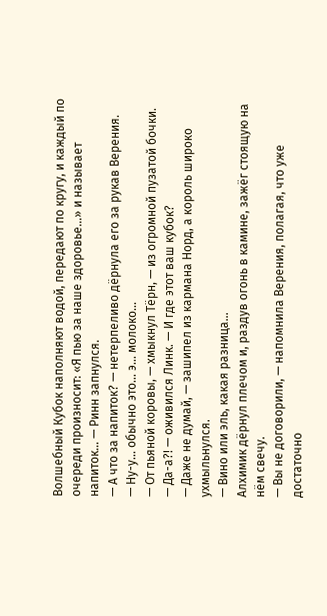Волшебный Кубок наполняют водой, передают по кругу, и каждый по очереди произносит: «Я пью за наше здоровье…» и называет напиток… — Ринн запнулся.
— А что за напиток? — нетерпеливо дёрнула его за рукав Верения.
— Ну-у… обычно это… э… молоко…
— От пьяной коровы, — хмыкнул Тёрн, — из огромной пузатой бочки.
— Да-а?! — оживился Линк. — И где этот ваш кубок?
— Даже не думай, — зашипел из кармана Норд, а король широко ухмыльнулся.
— Вино или эль, какая разница…
Алхимик дёрнул плечом и, раздув огонь в камине, зажёг стоящую на нём свечу.
— Вы не договорили, — напомнила Верения, полагая, что уже достаточно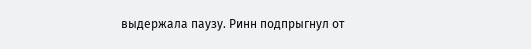выдержала паузу. Ринн подпрыгнул от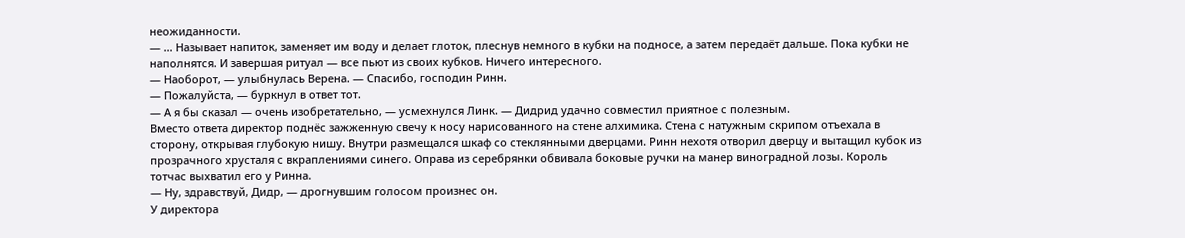неожиданности.
— … Называет напиток, заменяет им воду и делает глоток, плеснув немного в кубки на подносе, а затем передаёт дальше. Пока кубки не наполнятся. И завершая ритуал — все пьют из своих кубков. Ничего интересного.
— Наоборот, — улыбнулась Верена. — Спасибо, господин Ринн.
— Пожалуйста, — буркнул в ответ тот.
— А я бы сказал — очень изобретательно, — усмехнулся Линк. — Дидрид удачно совместил приятное с полезным.
Вместо ответа директор поднёс зажженную свечу к носу нарисованного на стене алхимика. Стена с натужным скрипом отъехала в сторону, открывая глубокую нишу. Внутри размещался шкаф со стеклянными дверцами. Ринн нехотя отворил дверцу и вытащил кубок из прозрачного хрусталя с вкраплениями синего. Оправа из серебрянки обвивала боковые ручки на манер виноградной лозы. Король тотчас выхватил его у Ринна.
— Ну, здравствуй, Дидр, — дрогнувшим голосом произнес он.
У директора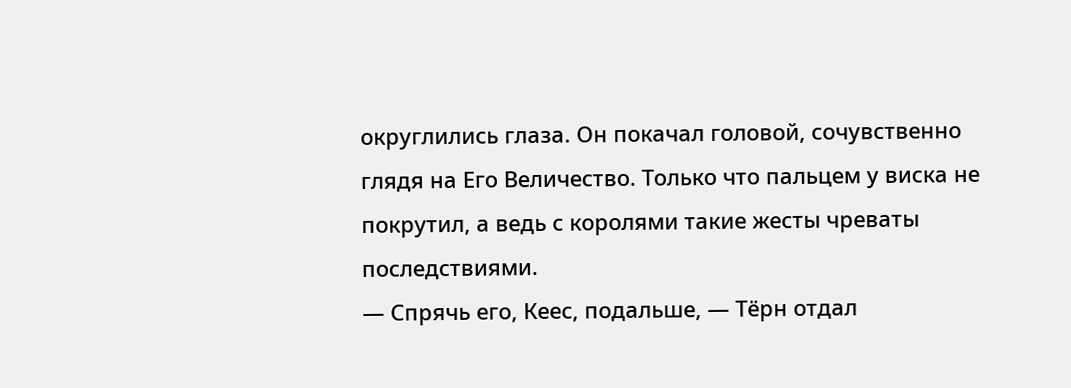округлились глаза. Он покачал головой, сочувственно глядя на Его Величество. Только что пальцем у виска не покрутил, а ведь с королями такие жесты чреваты последствиями.
— Спрячь его, Кеес, подальше, — Тёрн отдал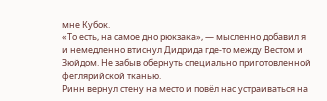мне Кубок.
«То есть, на самое дно рюкзака», — мысленно добавил я и немедленно втиснул Дидрида где-то между Вестом и Зюйдом. Не забыв обернуть специально приготовленной феглярийской тканью.
Ринн вернул стену на место и повёл нас устраиваться на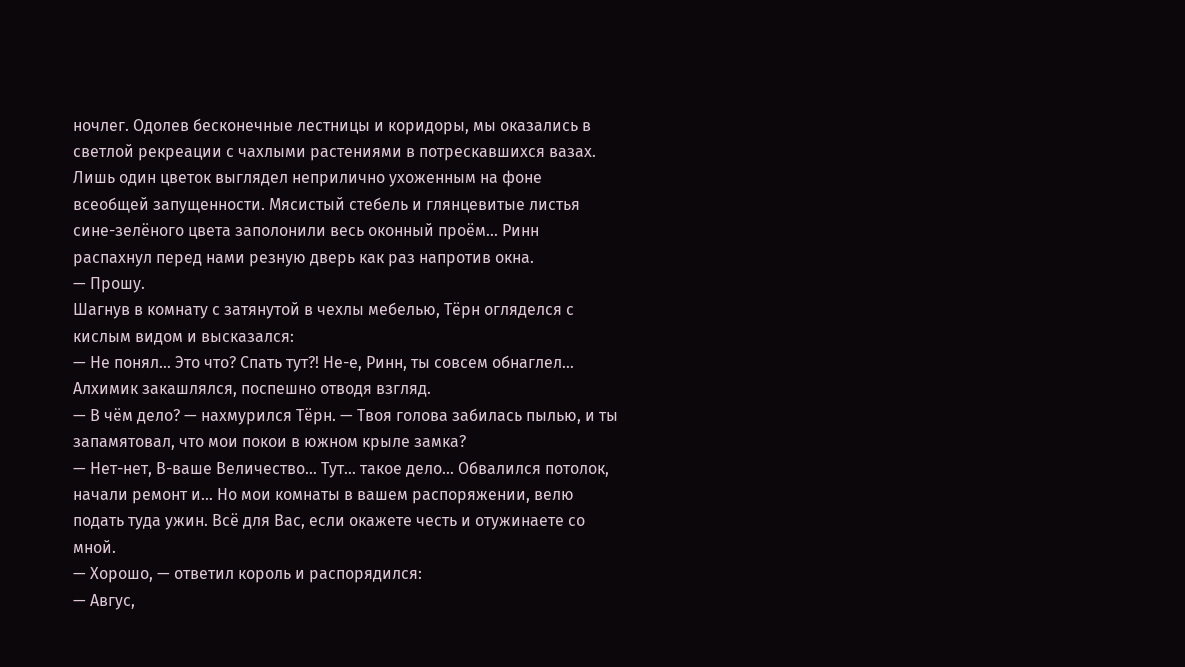ночлег. Одолев бесконечные лестницы и коридоры, мы оказались в светлой рекреации с чахлыми растениями в потрескавшихся вазах. Лишь один цветок выглядел неприлично ухоженным на фоне всеобщей запущенности. Мясистый стебель и глянцевитые листья сине-зелёного цвета заполонили весь оконный проём… Ринн распахнул перед нами резную дверь как раз напротив окна.
— Прошу.
Шагнув в комнату с затянутой в чехлы мебелью, Тёрн огляделся с кислым видом и высказался:
— Не понял… Это что? Спать тут?! Не-е, Ринн, ты совсем обнаглел…
Алхимик закашлялся, поспешно отводя взгляд.
— В чём дело? — нахмурился Тёрн. — Твоя голова забилась пылью, и ты запамятовал, что мои покои в южном крыле замка?
— Нет-нет, В-ваше Величество… Тут… такое дело… Обвалился потолок, начали ремонт и… Но мои комнаты в вашем распоряжении, велю подать туда ужин. Всё для Вас, если окажете честь и отужинаете со мной.
— Хорошо, — ответил король и распорядился:
— Авгус,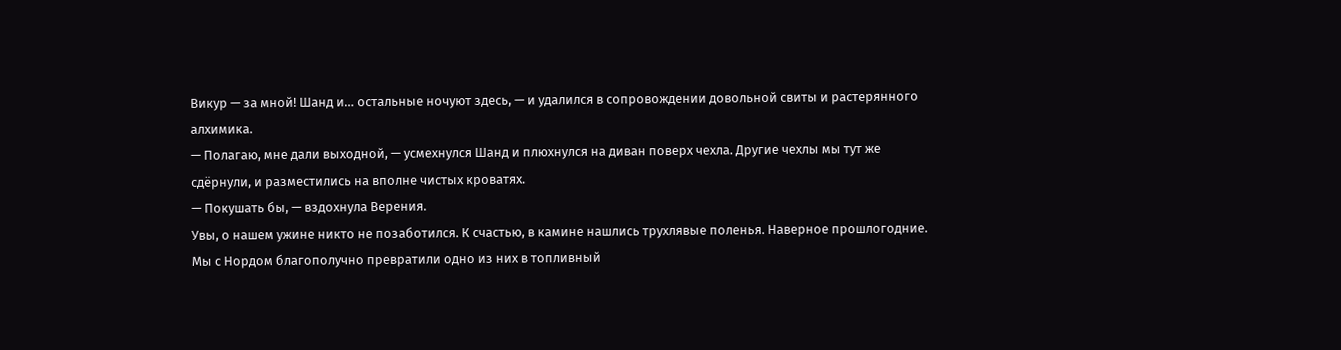Викур — за мной! Шанд и… остальные ночуют здесь, — и удалился в сопровождении довольной свиты и растерянного алхимика.
— Полагаю, мне дали выходной, — усмехнулся Шанд и плюхнулся на диван поверх чехла. Другие чехлы мы тут же сдёрнули, и разместились на вполне чистых кроватях.
— Покушать бы, — вздохнула Верения.
Увы, о нашем ужине никто не позаботился. К счастью, в камине нашлись трухлявые поленья. Наверное прошлогодние. Мы с Нордом благополучно превратили одно из них в топливный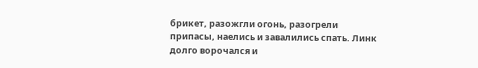брикет, разожгли огонь, разогрели припасы, наелись и завалились спать. Линк долго ворочался и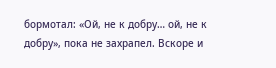бормотал: «Ой, не к добру… ой, не к добру», пока не захрапел. Вскоре и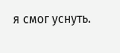я смог уснуть.